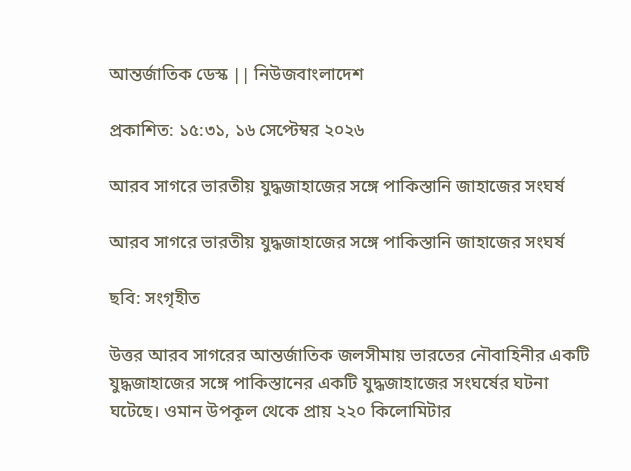আন্তর্জাতিক ডেস্ক || নিউজবাংলাদেশ

প্রকাশিত: ১৫:৩১, ১৬ সেপ্টেম্বর ২০২৬

আরব সাগরে ভারতীয় যুদ্ধজাহাজের সঙ্গে পাকিস্তানি জাহাজের সংঘর্ষ

আরব সাগরে ভারতীয় যুদ্ধজাহাজের সঙ্গে পাকিস্তানি জাহাজের সংঘর্ষ

ছবি: সংগৃহীত

উত্তর আরব সাগরের আন্তর্জাতিক জলসীমায় ভারতের নৌবাহিনীর একটি যুদ্ধজাহাজের সঙ্গে পাকিস্তানের একটি যুদ্ধজাহাজের সংঘর্ষের ঘটনা ঘটেছে। ওমান উপকূল থেকে প্রায় ২২০ কিলোমিটার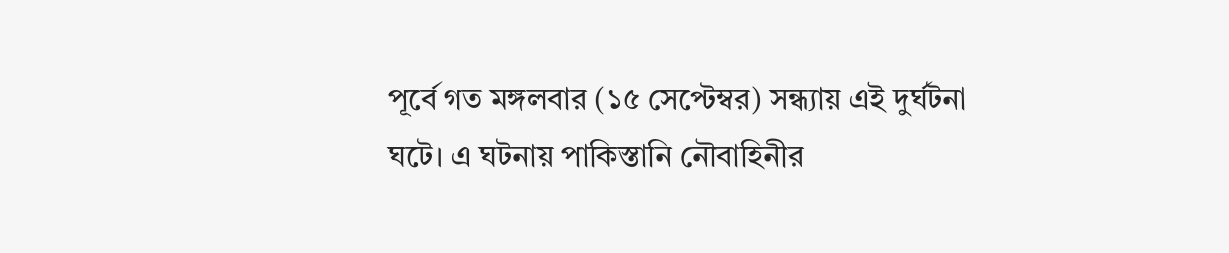পূর্বে গত মঙ্গলবার (১৫ সেপ্টেম্বর) সন্ধ্যায় এই দুর্ঘটনা ঘটে। এ ঘটনায় পাকিস্তানি নৌবাহিনীর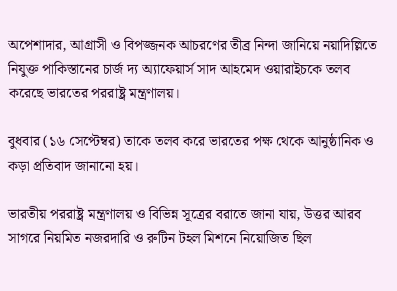অপেশাদার, আগ্রাসী ও বিপজ্জনক আচরণের তীব্র নিন্দা জানিয়ে নয়াদিল্লিতে নিযুক্ত পাকিস্তানের চার্জ দ্য অ্যাফেয়ার্স সাদ আহমেদ ওয়ারাইচকে তলব করেছে ভারতের পররাষ্ট্র মন্ত্রণালয়।

বুধবার (১৬ সেপ্টেম্বর) তাকে তলব করে ভারতের পক্ষ থেকে আনুষ্ঠানিক ও কড়া প্রতিবাদ জানানো হয়।

ভারতীয় পররাষ্ট্র মন্ত্রণালয় ও বিভিন্ন সূত্রের বরাতে জানা যায়, উত্তর আরব সাগরে নিয়মিত নজরদারি ও রুটিন টহল মিশনে নিয়োজিত ছিল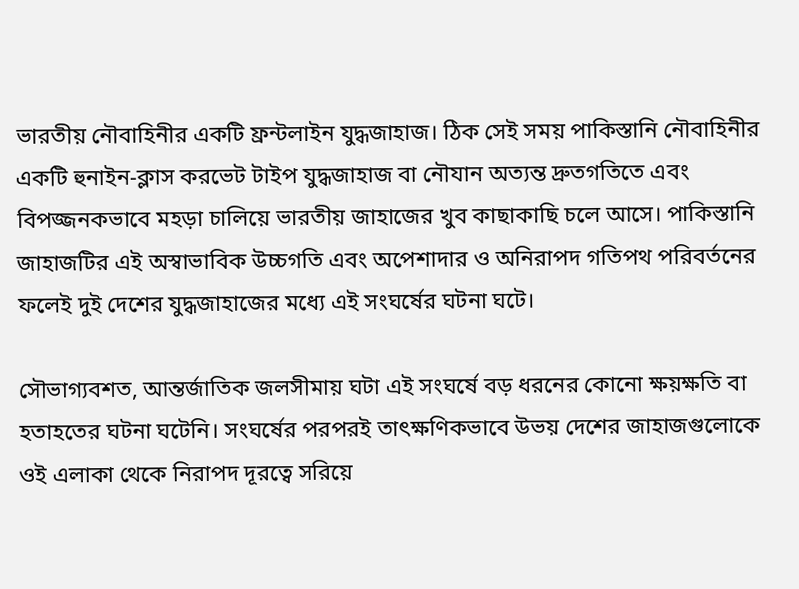ভারতীয় নৌবাহিনীর একটি ফ্রন্টলাইন যুদ্ধজাহাজ। ঠিক সেই সময় পাকিস্তানি নৌবাহিনীর একটি হুনাইন-ক্লাস করভেট টাইপ যুদ্ধজাহাজ বা নৌযান অত্যন্ত দ্রুতগতিতে এবং বিপজ্জনকভাবে মহড়া চালিয়ে ভারতীয় জাহাজের খুব কাছাকাছি চলে আসে। পাকিস্তানি জাহাজটির এই অস্বাভাবিক উচ্চগতি এবং অপেশাদার ও অনিরাপদ গতিপথ পরিবর্তনের ফলেই দুই দেশের যুদ্ধজাহাজের মধ্যে এই সংঘর্ষের ঘটনা ঘটে।

সৌভাগ্যবশত, আন্তর্জাতিক জলসীমায় ঘটা এই সংঘর্ষে বড় ধরনের কোনো ক্ষয়ক্ষতি বা হতাহতের ঘটনা ঘটেনি। সংঘর্ষের পরপরই তাৎক্ষণিকভাবে উভয় দেশের জাহাজগুলোকে ওই এলাকা থেকে নিরাপদ দূরত্বে সরিয়ে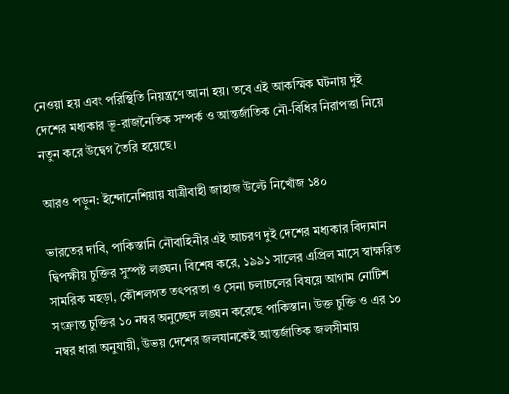নেওয়া হয় এবং পরিস্থিতি নিয়ন্ত্রণে আনা হয়। তবে এই আকস্মিক ঘটনায় দুই দেশের মধ্যকার ভূ-রাজনৈতিক সম্পর্ক ও আন্তর্জাতিক নৌ-বিধির নিরাপত্তা নিয়ে নতুন করে উদ্বেগ তৈরি হয়েছে।

আরও পড়ুন: ইন্দোনেশিয়ায় যাত্রীবাহী জাহাজ উল্টে নিখোঁজ ১৪০

ভারতের দাবি, পাকিস্তানি নৌবাহিনীর এই আচরণ দুই দেশের মধ্যকার বিদ্যমান দ্বিপক্ষীয় চুক্তির সুস্পষ্ট লঙ্ঘন। বিশেষ করে, ১৯৯১ সালের এপ্রিল মাসে স্বাক্ষরিত সামরিক মহড়া, কৌশলগত তৎপরতা ও সেনা চলাচলের বিষয়ে আগাম নোটিশ সংক্রান্ত চুক্তির ১০ নম্বর অনুচ্ছেদ লঙ্ঘন করেছে পাকিস্তান। উক্ত চুক্তি ও এর ১০ নম্বর ধারা অনুযায়ী, উভয় দেশের জলযানকেই আন্তর্জাতিক জলসীমায়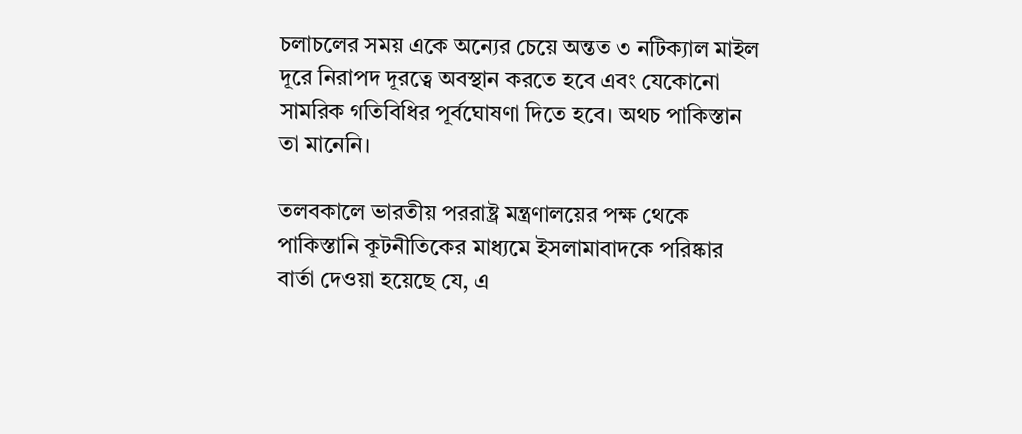চলাচলের সময় একে অন্যের চেয়ে অন্তত ৩ নটিক্যাল মাইল দূরে নিরাপদ দূরত্বে অবস্থান করতে হবে এবং যেকোনো সামরিক গতিবিধির পূর্বঘোষণা দিতে হবে। অথচ পাকিস্তান তা মানেনি।

তলবকালে ভারতীয় পররাষ্ট্র মন্ত্রণালয়ের পক্ষ থেকে পাকিস্তানি কূটনীতিকের মাধ্যমে ইসলামাবাদকে পরিষ্কার বার্তা দেওয়া হয়েছে যে, এ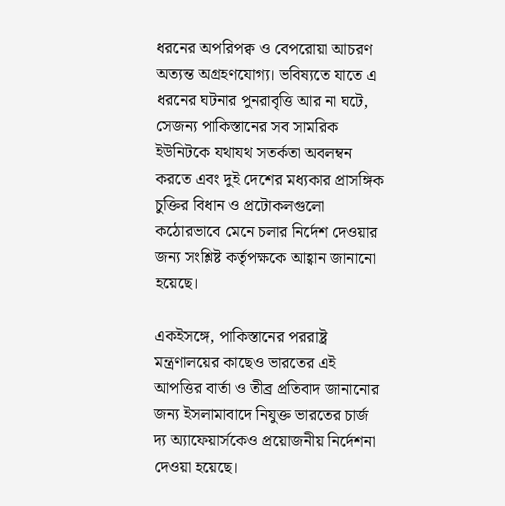ধরনের অপরিপক্ব ও বেপরোয়া আচরণ অত্যন্ত অগ্রহণযোগ্য। ভবিষ্যতে যাতে এ ধরনের ঘটনার পুনরাবৃত্তি আর না ঘটে, সেজন্য পাকিস্তানের সব সামরিক ইউনিটকে যথাযথ সতর্কতা অবলম্বন করতে এবং দুই দেশের মধ্যকার প্রাসঙ্গিক চুক্তির বিধান ও প্রটোকলগুলো কঠোরভাবে মেনে চলার নির্দেশ দেওয়ার জন্য সংশ্লিষ্ট কর্তৃপক্ষকে আহ্বান জানানো হয়েছে।

একইসঙ্গে, পাকিস্তানের পররাষ্ট্র মন্ত্রণালয়ের কাছেও ভারতের এই আপত্তির বার্তা ও তীব্র প্রতিবাদ জানানোর জন্য ইসলামাবাদে নিযুক্ত ভারতের চার্জ দ্য অ্যাফেয়ার্সকেও প্রয়োজনীয় নির্দেশনা দেওয়া হয়েছে।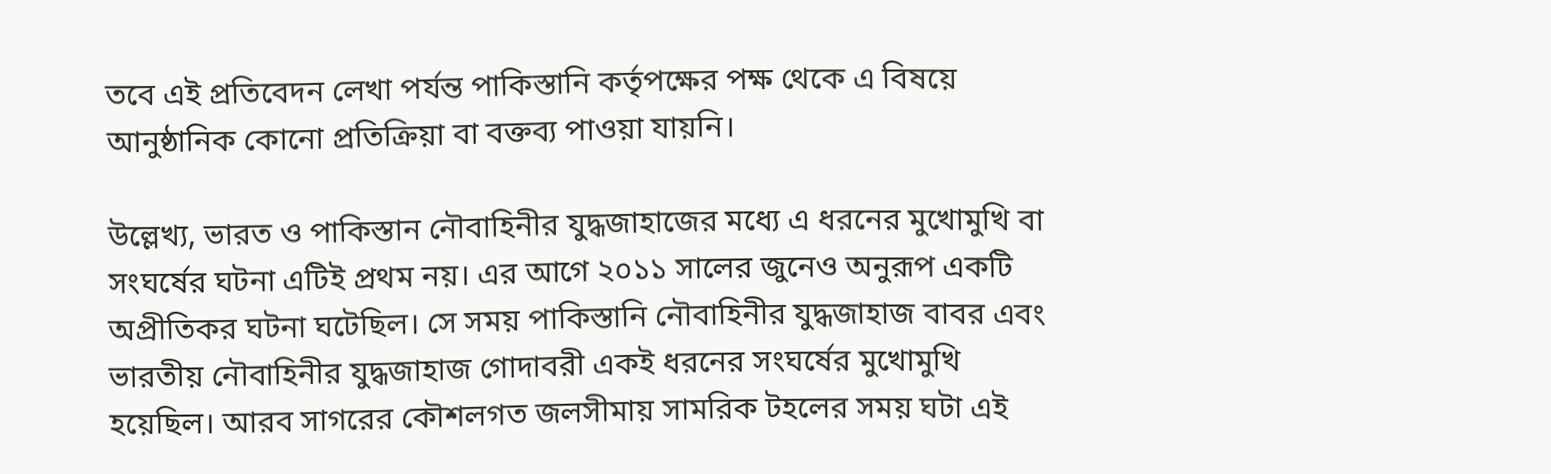তবে এই প্রতিবেদন লেখা পর্যন্ত পাকিস্তানি কর্তৃপক্ষের পক্ষ থেকে এ বিষয়ে আনুষ্ঠানিক কোনো প্রতিক্রিয়া বা বক্তব্য পাওয়া যায়নি।

উল্লেখ্য, ভারত ও পাকিস্তান নৌবাহিনীর যুদ্ধজাহাজের মধ্যে এ ধরনের মুখোমুখি বা সংঘর্ষের ঘটনা এটিই প্রথম নয়। এর আগে ২০১১ সালের জুনেও অনুরূপ একটি অপ্রীতিকর ঘটনা ঘটেছিল। সে সময় পাকিস্তানি নৌবাহিনীর যুদ্ধজাহাজ বাবর এবং ভারতীয় নৌবাহিনীর যুদ্ধজাহাজ গোদাবরী একই ধরনের সংঘর্ষের মুখোমুখি হয়েছিল। আরব সাগরের কৌশলগত জলসীমায় সামরিক টহলের সময় ঘটা এই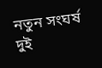নতুন সংঘর্ষ দুই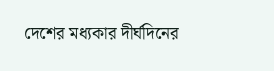দেশের মধ্যকার দীর্ঘদিনের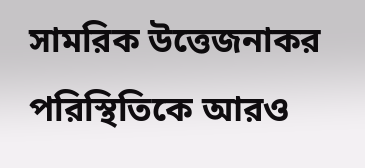সামরিক উত্তেজনাকর পরিস্থিতিকে আরও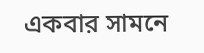একবার সামনে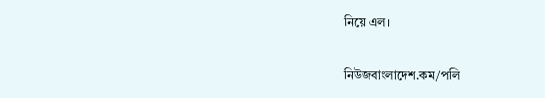নিয়ে এল।

নিউজবাংলাদেশ.কম/পলি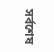সর্বশেষ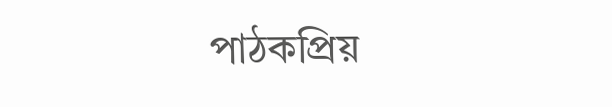পাঠকপ্রিয়